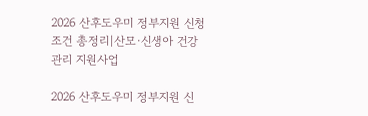2026 산후도우미 정부지원 신청 조건 총정리|산모·신생아 건강관리 지원사업

2026 산후도우미 정부지원 신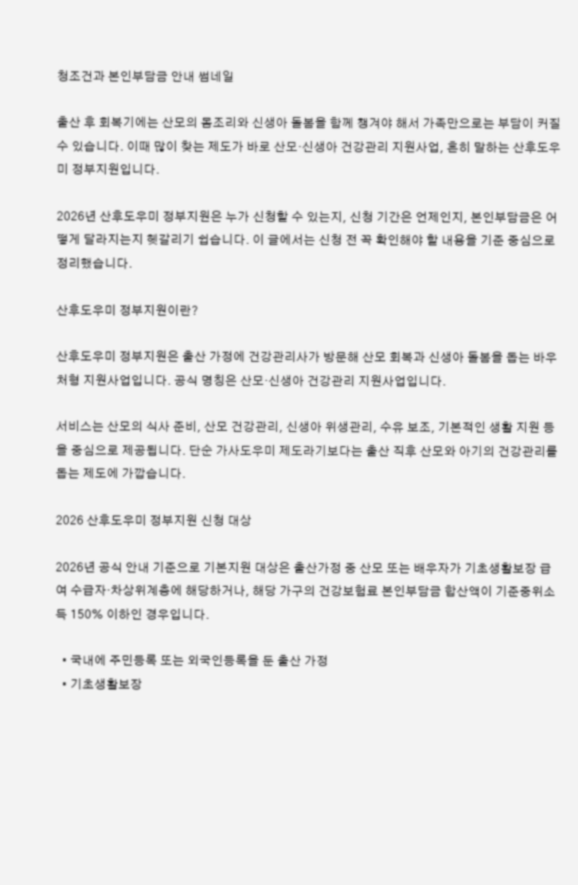청조건과 본인부담금 안내 썸네일

출산 후 회복기에는 산모의 몸조리와 신생아 돌봄을 함께 챙겨야 해서 가족만으로는 부담이 커질 수 있습니다. 이때 많이 찾는 제도가 바로 산모·신생아 건강관리 지원사업, 흔히 말하는 산후도우미 정부지원입니다.

2026년 산후도우미 정부지원은 누가 신청할 수 있는지, 신청 기간은 언제인지, 본인부담금은 어떻게 달라지는지 헷갈리기 쉽습니다. 이 글에서는 신청 전 꼭 확인해야 할 내용을 기준 중심으로 정리했습니다.

산후도우미 정부지원이란?

산후도우미 정부지원은 출산 가정에 건강관리사가 방문해 산모 회복과 신생아 돌봄을 돕는 바우처형 지원사업입니다. 공식 명칭은 산모·신생아 건강관리 지원사업입니다.

서비스는 산모의 식사 준비, 산모 건강관리, 신생아 위생관리, 수유 보조, 기본적인 생활 지원 등을 중심으로 제공됩니다. 단순 가사도우미 제도라기보다는 출산 직후 산모와 아기의 건강관리를 돕는 제도에 가깝습니다.

2026 산후도우미 정부지원 신청 대상

2026년 공식 안내 기준으로 기본지원 대상은 출산가정 중 산모 또는 배우자가 기초생활보장 급여 수급자·차상위계층에 해당하거나, 해당 가구의 건강보험료 본인부담금 합산액이 기준중위소득 150% 이하인 경우입니다.

  • 국내에 주민등록 또는 외국인등록을 둔 출산 가정
  • 기초생활보장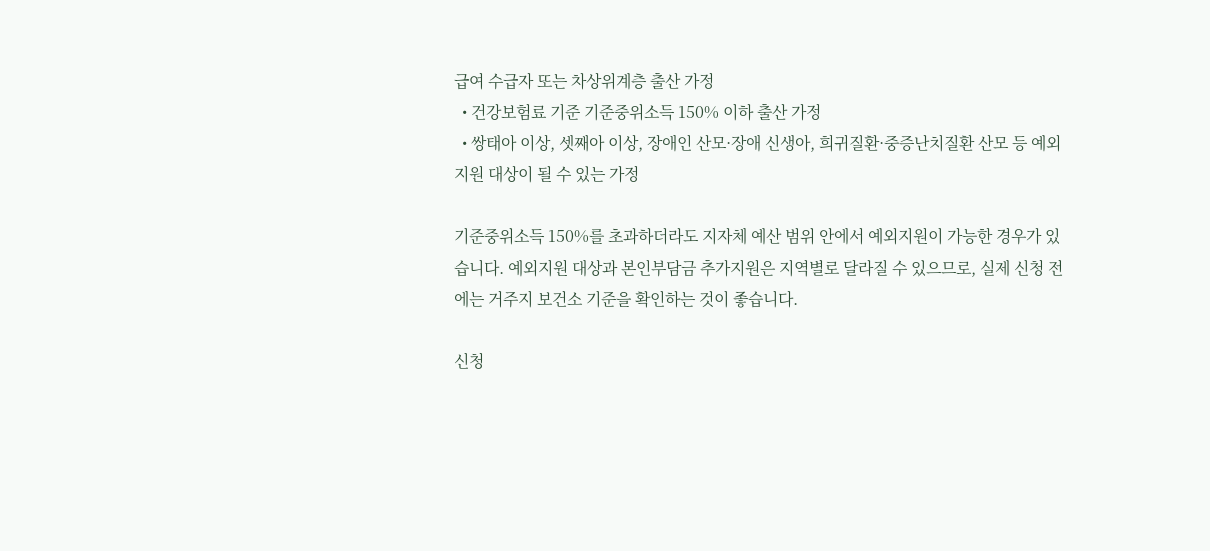급여 수급자 또는 차상위계층 출산 가정
  • 건강보험료 기준 기준중위소득 150% 이하 출산 가정
  • 쌍태아 이상, 셋째아 이상, 장애인 산모·장애 신생아, 희귀질환·중증난치질환 산모 등 예외지원 대상이 될 수 있는 가정

기준중위소득 150%를 초과하더라도 지자체 예산 범위 안에서 예외지원이 가능한 경우가 있습니다. 예외지원 대상과 본인부담금 추가지원은 지역별로 달라질 수 있으므로, 실제 신청 전에는 거주지 보건소 기준을 확인하는 것이 좋습니다.

신청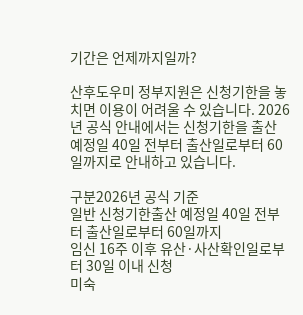기간은 언제까지일까?

산후도우미 정부지원은 신청기한을 놓치면 이용이 어려울 수 있습니다. 2026년 공식 안내에서는 신청기한을 출산 예정일 40일 전부터 출산일로부터 60일까지로 안내하고 있습니다.

구분2026년 공식 기준
일반 신청기한출산 예정일 40일 전부터 출산일로부터 60일까지
임신 16주 이후 유산·사산확인일로부터 30일 이내 신청
미숙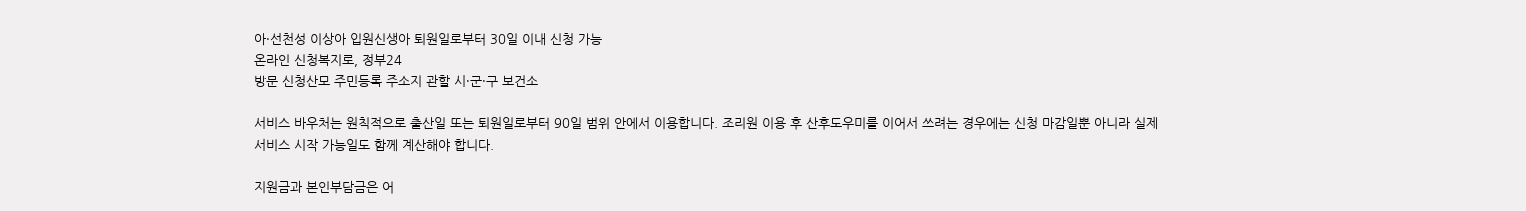아·선천성 이상아 입원신생아 퇴원일로부터 30일 이내 신청 가능
온라인 신청복지로, 정부24
방문 신청산모 주민등록 주소지 관할 시·군·구 보건소

서비스 바우처는 원칙적으로 출산일 또는 퇴원일로부터 90일 범위 안에서 이용합니다. 조리원 이용 후 산후도우미를 이어서 쓰려는 경우에는 신청 마감일뿐 아니라 실제 서비스 시작 가능일도 함께 계산해야 합니다.

지원금과 본인부담금은 어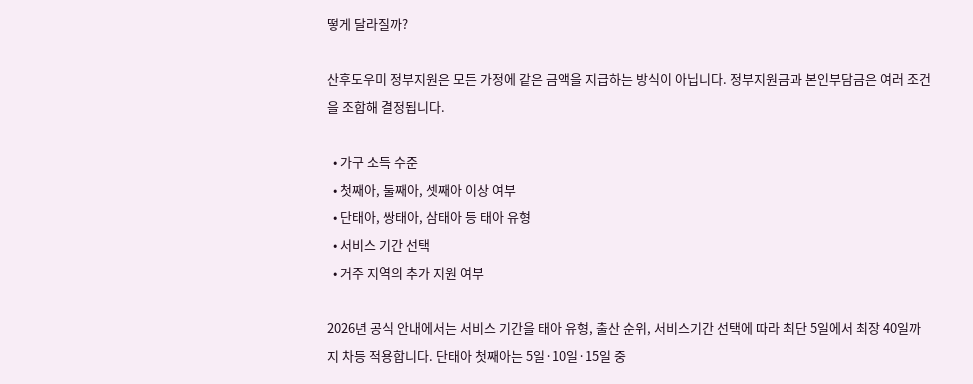떻게 달라질까?

산후도우미 정부지원은 모든 가정에 같은 금액을 지급하는 방식이 아닙니다. 정부지원금과 본인부담금은 여러 조건을 조합해 결정됩니다.

  • 가구 소득 수준
  • 첫째아, 둘째아, 셋째아 이상 여부
  • 단태아, 쌍태아, 삼태아 등 태아 유형
  • 서비스 기간 선택
  • 거주 지역의 추가 지원 여부

2026년 공식 안내에서는 서비스 기간을 태아 유형, 출산 순위, 서비스기간 선택에 따라 최단 5일에서 최장 40일까지 차등 적용합니다. 단태아 첫째아는 5일·10일·15일 중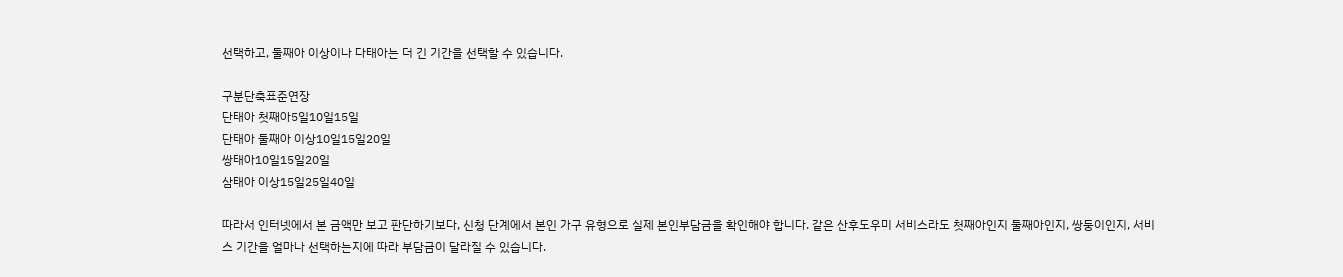선택하고, 둘째아 이상이나 다태아는 더 긴 기간을 선택할 수 있습니다.

구분단축표준연장
단태아 첫째아5일10일15일
단태아 둘째아 이상10일15일20일
쌍태아10일15일20일
삼태아 이상15일25일40일

따라서 인터넷에서 본 금액만 보고 판단하기보다, 신청 단계에서 본인 가구 유형으로 실제 본인부담금을 확인해야 합니다. 같은 산후도우미 서비스라도 첫째아인지 둘째아인지, 쌍둥이인지, 서비스 기간을 얼마나 선택하는지에 따라 부담금이 달라질 수 있습니다.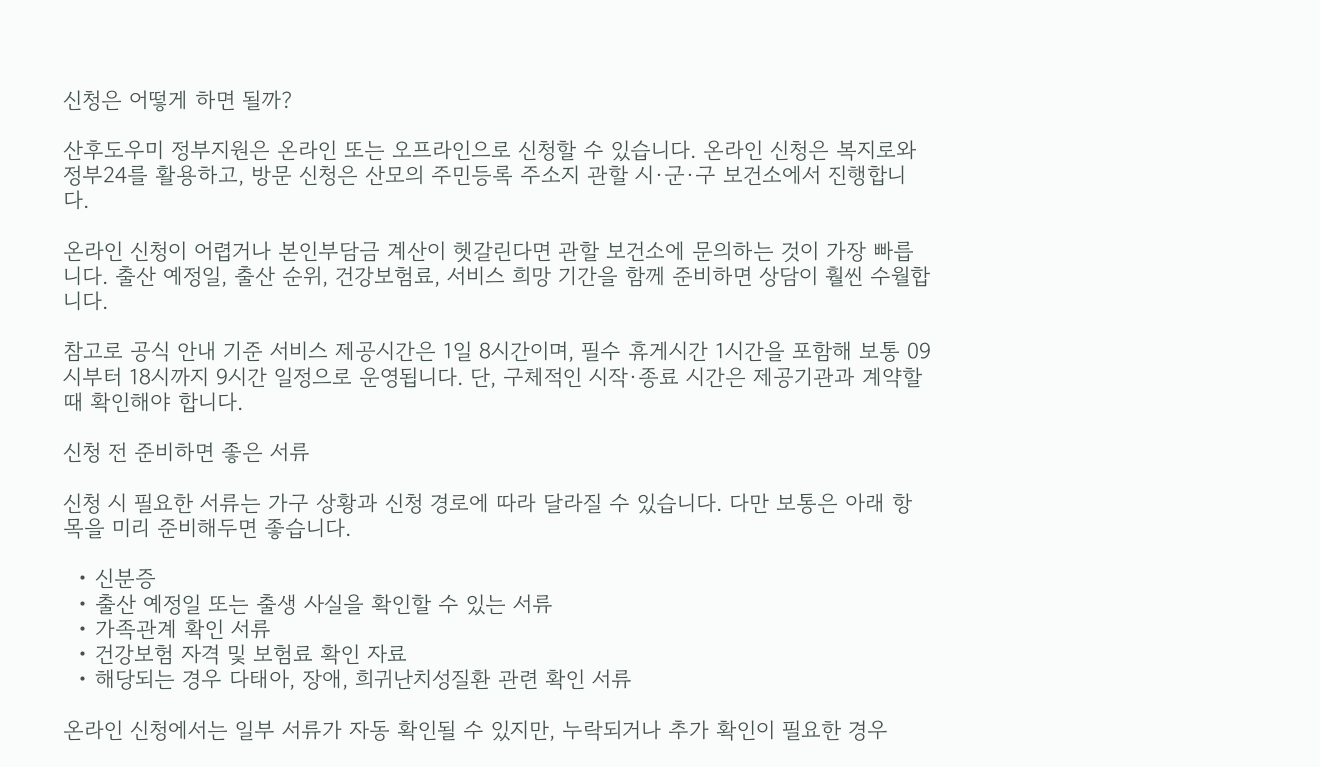신청은 어떻게 하면 될까?

산후도우미 정부지원은 온라인 또는 오프라인으로 신청할 수 있습니다. 온라인 신청은 복지로와 정부24를 활용하고, 방문 신청은 산모의 주민등록 주소지 관할 시·군·구 보건소에서 진행합니다.

온라인 신청이 어렵거나 본인부담금 계산이 헷갈린다면 관할 보건소에 문의하는 것이 가장 빠릅니다. 출산 예정일, 출산 순위, 건강보험료, 서비스 희망 기간을 함께 준비하면 상담이 훨씬 수월합니다.

참고로 공식 안내 기준 서비스 제공시간은 1일 8시간이며, 필수 휴게시간 1시간을 포함해 보통 09시부터 18시까지 9시간 일정으로 운영됩니다. 단, 구체적인 시작·종료 시간은 제공기관과 계약할 때 확인해야 합니다.

신청 전 준비하면 좋은 서류

신청 시 필요한 서류는 가구 상황과 신청 경로에 따라 달라질 수 있습니다. 다만 보통은 아래 항목을 미리 준비해두면 좋습니다.

  • 신분증
  • 출산 예정일 또는 출생 사실을 확인할 수 있는 서류
  • 가족관계 확인 서류
  • 건강보험 자격 및 보험료 확인 자료
  • 해당되는 경우 다태아, 장애, 희귀난치성질환 관련 확인 서류

온라인 신청에서는 일부 서류가 자동 확인될 수 있지만, 누락되거나 추가 확인이 필요한 경우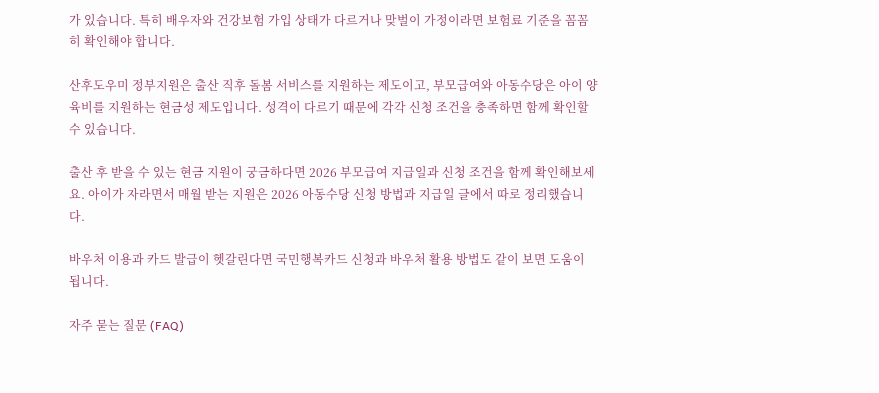가 있습니다. 특히 배우자와 건강보험 가입 상태가 다르거나 맞벌이 가정이라면 보험료 기준을 꼼꼼히 확인해야 합니다.

산후도우미 정부지원은 출산 직후 돌봄 서비스를 지원하는 제도이고, 부모급여와 아동수당은 아이 양육비를 지원하는 현금성 제도입니다. 성격이 다르기 때문에 각각 신청 조건을 충족하면 함께 확인할 수 있습니다.

출산 후 받을 수 있는 현금 지원이 궁금하다면 2026 부모급여 지급일과 신청 조건을 함께 확인해보세요. 아이가 자라면서 매월 받는 지원은 2026 아동수당 신청 방법과 지급일 글에서 따로 정리했습니다.

바우처 이용과 카드 발급이 헷갈린다면 국민행복카드 신청과 바우처 활용 방법도 같이 보면 도움이 됩니다.

자주 묻는 질문 (FAQ)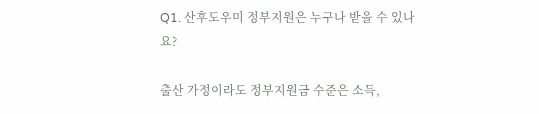Q1. 산후도우미 정부지원은 누구나 받을 수 있나요?

출산 가정이라도 정부지원금 수준은 소득,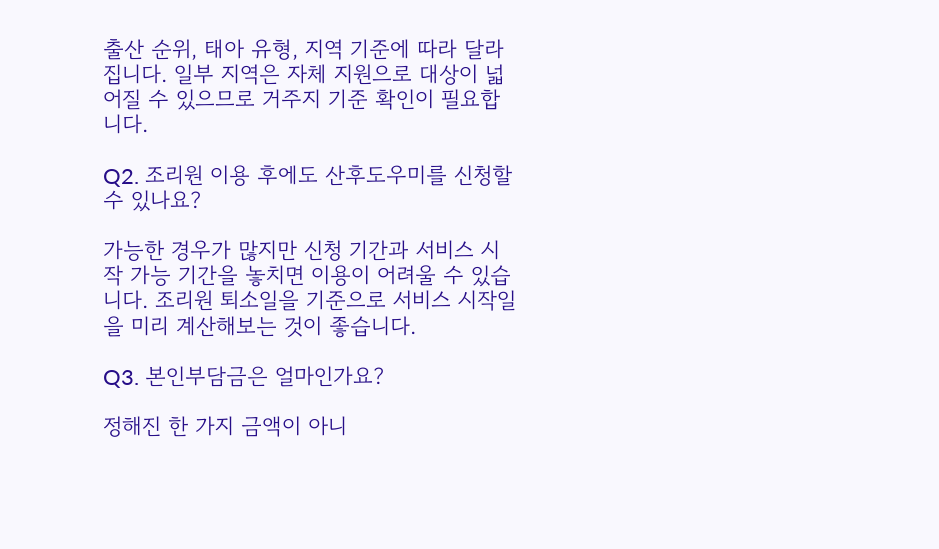출산 순위, 태아 유형, 지역 기준에 따라 달라집니다. 일부 지역은 자체 지원으로 대상이 넓어질 수 있으므로 거주지 기준 확인이 필요합니다.

Q2. 조리원 이용 후에도 산후도우미를 신청할 수 있나요?

가능한 경우가 많지만 신청 기간과 서비스 시작 가능 기간을 놓치면 이용이 어려울 수 있습니다. 조리원 퇴소일을 기준으로 서비스 시작일을 미리 계산해보는 것이 좋습니다.

Q3. 본인부담금은 얼마인가요?

정해진 한 가지 금액이 아니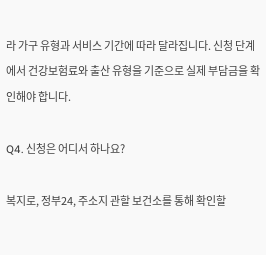라 가구 유형과 서비스 기간에 따라 달라집니다. 신청 단계에서 건강보험료와 출산 유형을 기준으로 실제 부담금을 확인해야 합니다.

Q4. 신청은 어디서 하나요?

복지로, 정부24, 주소지 관할 보건소를 통해 확인할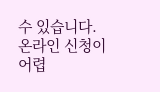수 있습니다. 온라인 신청이 어렵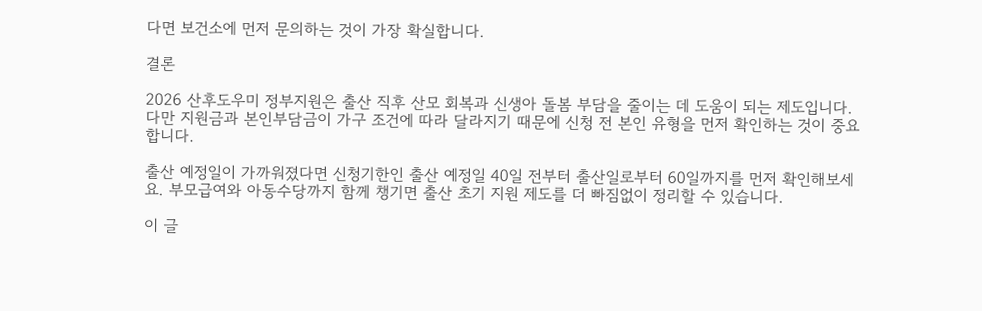다면 보건소에 먼저 문의하는 것이 가장 확실합니다.

결론

2026 산후도우미 정부지원은 출산 직후 산모 회복과 신생아 돌봄 부담을 줄이는 데 도움이 되는 제도입니다. 다만 지원금과 본인부담금이 가구 조건에 따라 달라지기 때문에 신청 전 본인 유형을 먼저 확인하는 것이 중요합니다.

출산 예정일이 가까워졌다면 신청기한인 출산 예정일 40일 전부터 출산일로부터 60일까지를 먼저 확인해보세요. 부모급여와 아동수당까지 함께 챙기면 출산 초기 지원 제도를 더 빠짐없이 정리할 수 있습니다.

이 글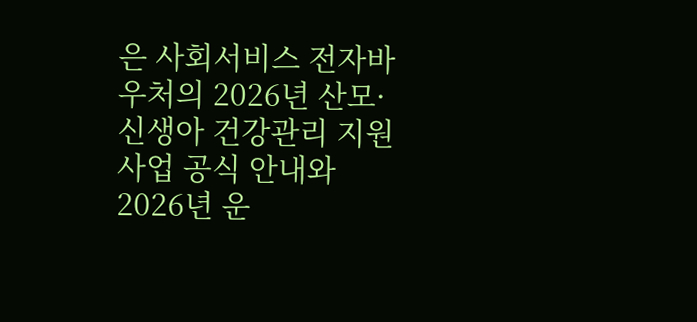은 사회서비스 전자바우처의 2026년 산모·신생아 건강관리 지원사업 공식 안내와 2026년 운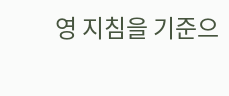영 지침을 기준으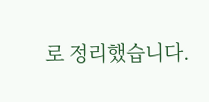로 정리했습니다.